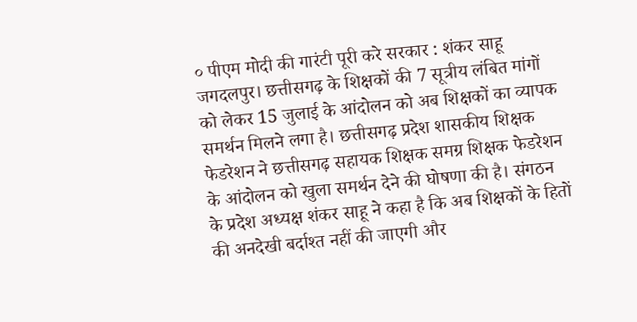० पीएम मोदी की गारंटी पूरी करे सरकार : शंकर साहू
जगदलपुर। छत्तीसगढ़ के शिक्षकों की 7 सूत्रीय लंबित मांगों को लेकर 15 जुलाई के आंदोलन को अब शिक्षकों का व्यापक समर्थन मिलने लगा है। छत्तीसगढ़ प्रदेश शासकीय शिक्षक फेडरेशन ने छत्तीसगढ़ सहायक शिक्षक समग्र शिक्षक फेडरेशन के आंदोलन को खुला समर्थन देने की घोषणा की है। संगठन के प्रदेश अध्यक्ष शंकर साहू ने कहा है कि अब शिक्षकों के हितों की अनदेखी बर्दाश्त नहीं की जाएगी और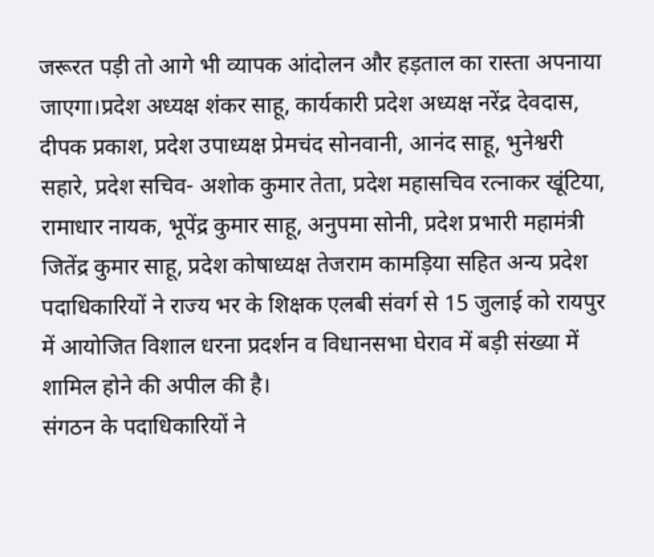जरूरत पड़ी तो आगे भी व्यापक आंदोलन और हड़ताल का रास्ता अपनाया जाएगा।प्रदेश अध्यक्ष शंकर साहू, कार्यकारी प्रदेश अध्यक्ष नरेंद्र देवदास, दीपक प्रकाश, प्रदेश उपाध्यक्ष प्रेमचंद सोनवानी, आनंद साहू, भुनेश्वरी सहारे, प्रदेश सचिव- अशोक कुमार तेता, प्रदेश महासचिव रत्नाकर खूंटिया, रामाधार नायक, भूपेंद्र कुमार साहू, अनुपमा सोनी, प्रदेश प्रभारी महामंत्री जितेंद्र कुमार साहू, प्रदेश कोषाध्यक्ष तेजराम कामड़िया सहित अन्य प्रदेश पदाधिकारियों ने राज्य भर के शिक्षक एलबी संवर्ग से 15 जुलाई को रायपुर में आयोजित विशाल धरना प्रदर्शन व विधानसभा घेराव में बड़ी संख्या में शामिल होने की अपील की है।
संगठन के पदाधिकारियों ने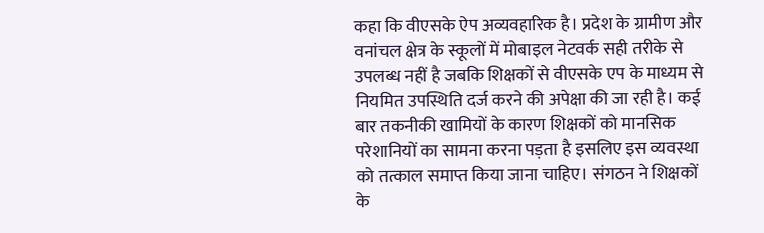कहा कि वीएसके ऐप अव्यवहारिक है। प्रदेश के ग्रामीण और वनांचल क्षेत्र के स्कूलों में मोबाइल नेटवर्क सही तरीके से उपलब्ध नहीं है जबकि शिक्षकों से वीएसके एप के माध्यम से नियमित उपस्थिति दर्ज करने की अपेक्षा की जा रही है। कई बार तकनीकी खामियों के कारण शिक्षकों को मानसिक परेशानियों का सामना करना पड़ता है इसलिए इस व्यवस्था को तत्काल समाप्त किया जाना चाहिए। संगठन ने शिक्षकों के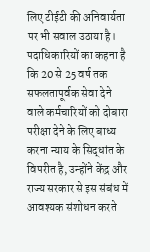लिए टीईटी की अनिवार्यता पर भी सवाल उठाया है। पदाधिकारियों का कहना है कि 20 से 25 वर्ष तक सफलतापूर्वक सेवा देने वाले कर्मचारियों को दोबारा परीक्षा देने के लिए बाध्य करना न्याय के सिद्धांत के विपरीत है, उन्होंने केंद्र और राज्य सरकार से इस संबंध में आवश्यक संशोधन करते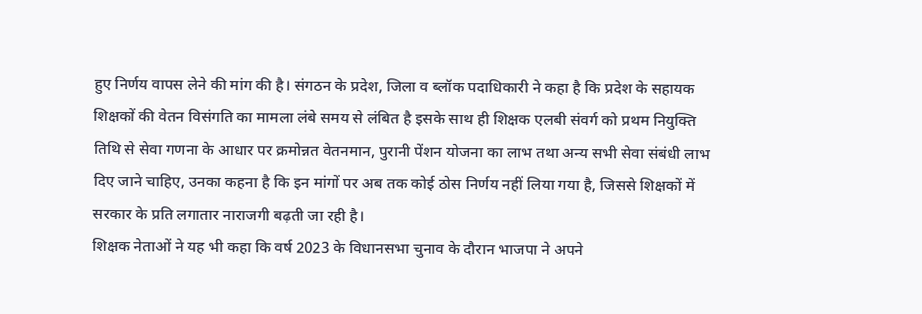हुए निर्णय वापस लेने की मांग की है। संगठन के प्रदेश, जिला व ब्लॉक पदाधिकारी ने कहा है कि प्रदेश के सहायक शिक्षकों की वेतन विसंगति का मामला लंबे समय से लंबित है इसके साथ ही शिक्षक एलबी संवर्ग को प्रथम नियुक्ति तिथि से सेवा गणना के आधार पर क्रमोन्नत वेतनमान, पुरानी पेंशन योजना का लाभ तथा अन्य सभी सेवा संबंधी लाभ दिए जाने चाहिए, उनका कहना है कि इन मांगों पर अब तक कोई ठोस निर्णय नहीं लिया गया है, जिससे शिक्षकों में सरकार के प्रति लगातार नाराजगी बढ़ती जा रही है।
शिक्षक नेताओं ने यह भी कहा कि वर्ष 2023 के विधानसभा चुनाव के दौरान भाजपा ने अपने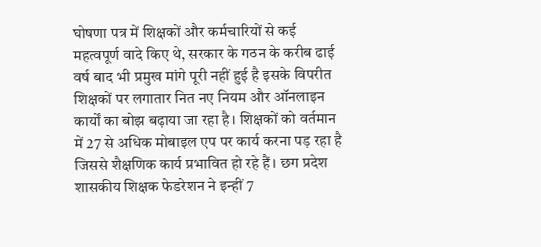घोषणा पत्र में शिक्षकों और कर्मचारियों से कई महत्वपूर्ण वादे किए थे, सरकार के गठन के करीब ढाई वर्ष बाद भी प्रमुख मांगे पूरी नहीं हुई है इसके विपरीत शिक्षकों पर लगातार नित नए नियम और ऑनलाइन कार्यों का बोझ बढ़ाया जा रहा है। शिक्षकों को वर्तमान में 27 से अधिक मोबाइल एप पर कार्य करना पड़ रहा है जिससे शैक्षणिक कार्य प्रभावित हो रहे हैं। छग प्रदेश शासकीय शिक्षक फेडरेशन ने इन्हीं 7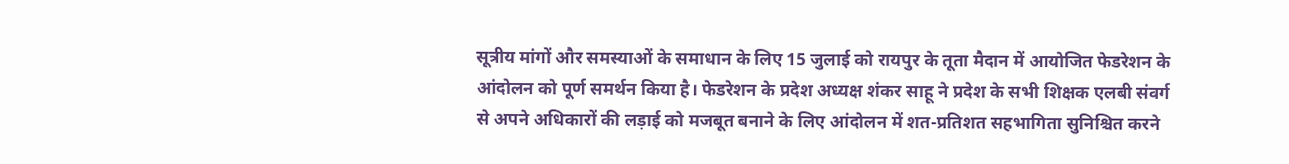सूत्रीय मांगों और समस्याओं के समाधान के लिए 15 जुलाई को रायपुर के तूता मैदान में आयोजित फेडरेशन के आंदोलन को पूर्ण समर्थन किया है। फेडरेशन के प्रदेश अध्यक्ष शंकर साहू ने प्रदेश के सभी शिक्षक एलबी संवर्ग से अपने अधिकारों की लड़ाई को मजबूत बनाने के लिए आंदोलन में शत-प्रतिशत सहभागिता सुनिश्चित करने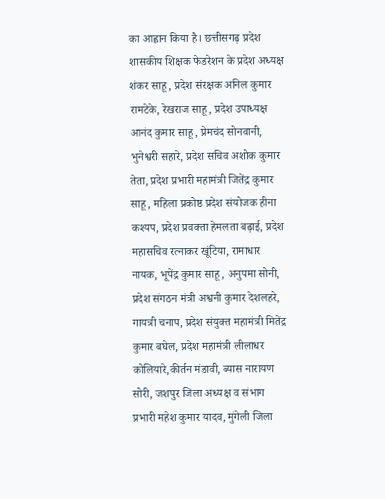का आह्वान किया है। छत्तीसगढ़ प्रदेश शासकीय शिक्षक फेडरेशन के प्रदेश अध्यक्ष शंकर साहू, प्रदेश संरक्षक अनिल कुमार रामटेके, रेखराज साहू, प्रदेश उपाध्यक्ष आनंद कुमार साहू, प्रेमचंद सोनवानी, भुनेश्वरी सहारे, प्रदेश सचिव अशोक कुमार तेता, प्रदेश प्रभारी महामंत्री जितेंद्र कुमार साहू, महिला प्रकोष्ठ प्रदेश संयोजक हीना कश्यप, प्रदेश प्रवक्ता हेमलता बढ़ाई, प्रदेश महासचिव रत्नाकर खूंटिया, रामाधार नायक, भूपेंद्र कुमार साहू, अनुपमा सोनी, प्रदेश संगठन मंत्री अश्वनी कुमार देशलहरे, गायत्री चनाप, प्रदेश संयुक्त महामंत्री मितेंद्र कुमार बघेल, प्रदेश महामंत्री लीलाधर कोलियारे,कीर्तन मंडावी, ब्यास नारायण सोरी, जशपुर जिला अध्यक्ष व संभाग प्रभारी महेश कुमार यादव, मुंगेली जिला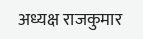अध्यक्ष राजकुमार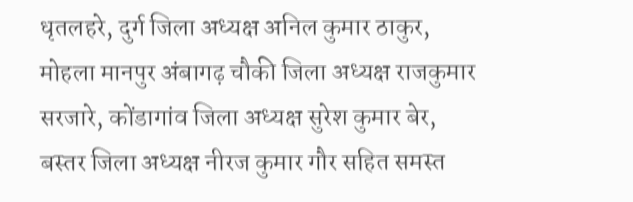धृतलहरे, दुर्ग जिला अध्यक्ष अनिल कुमार ठाकुर, मोहला मानपुर अंबागढ़ चौकी जिला अध्यक्ष राजकुमार सरजारे, कोंडागांव जिला अध्यक्ष सुरेश कुमार बेर, बस्तर जिला अध्यक्ष नीरज कुमार गौर सहित समस्त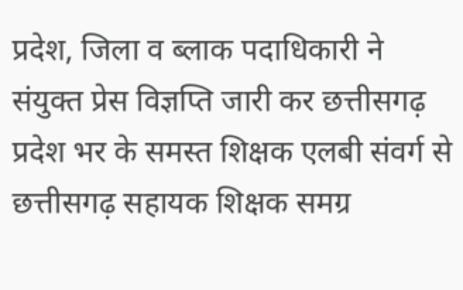प्रदेश, जिला व ब्लाक पदाधिकारी ने संयुक्त प्रेस विज्ञप्ति जारी कर छत्तीसगढ़ प्रदेश भर के समस्त शिक्षक एलबी संवर्ग से छत्तीसगढ़ सहायक शिक्षक समग्र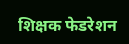शिक्षक फेडरेशन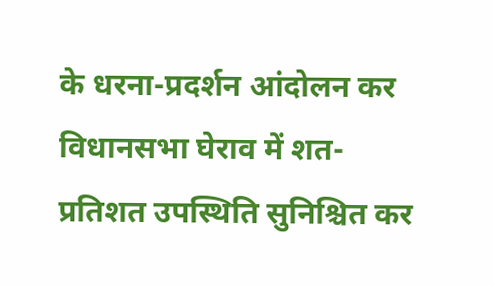के धरना-प्रदर्शन आंदोलन कर विधानसभा घेराव में शत-प्रतिशत उपस्थिति सुनिश्चित कर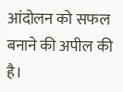आंदोलन को सफल बनाने की अपील की है।